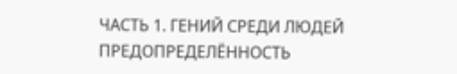ЧАСТЬ 1. ГЕНИЙ СРЕДИ ЛЮДЕЙ
ПРЕДОПРЕДЕЛЁННОСТЬ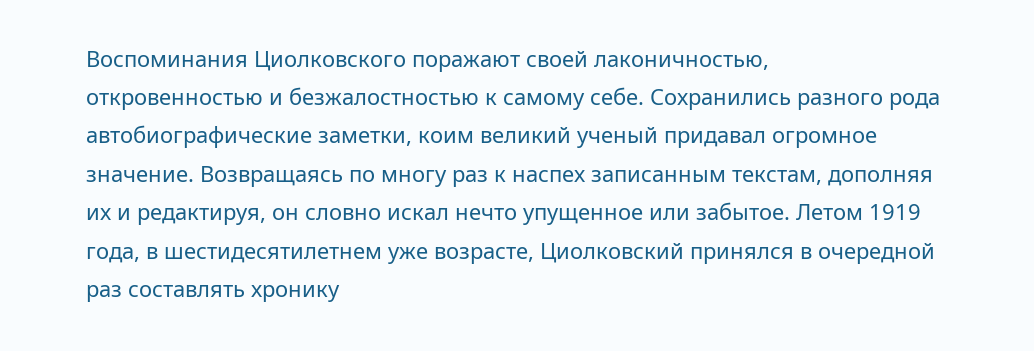Воспоминания Циолковского поражают своей лаконичностью, откровенностью и безжалостностью к самому себе. Сохранились разного рода автобиографические заметки, коим великий ученый придавал огромное значение. Возвращаясь по многу раз к наспех записанным текстам, дополняя их и редактируя, он словно искал нечто упущенное или забытое. Летом 1919 года, в шестидесятилетнем уже возрасте, Циолковский принялся в очередной раз составлять хронику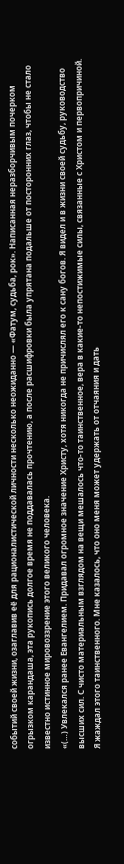событий своей жизни, озаглавив её для рационалистической личности несколько неожиданно — «Фатум, судьба, рок». Написанная неразборчивым почерком огрызком карандаша, эта рукопись долгое время не поддавалась прочтению, а после расшифровки была упрятана подальше от посторонних глаз, чтобы не стало известно истинное мировоззрение этого великого человека.
«(…) Увлекался ранее Евангелием. Придавал огромное значение Христу, хотя никогда не причислял его к сану богов. Я видел и в жизни своей судьбу, руководство высших сил. С чисто материальным взглядом на вещи мешалось что-то таинственное, вера в какие-то непостижимые силы, связанные с Христом и первопричиной. Я жаждал этого таинственного. Мне казалось, что оно меня может удержать от отчаяния и дать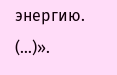энергию. (…)».